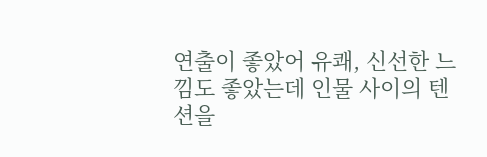연출이 좋았어 유쾌, 신선한 느낌도 좋았는데 인물 사이의 텐션을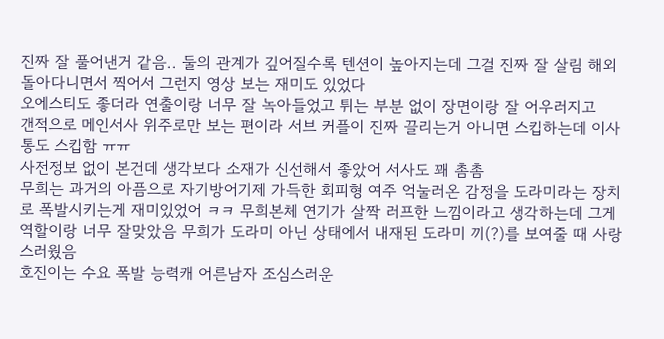진짜 잘 풀어낸거 같음.. 둘의 관계가 깊어질수록 텐션이 높아지는데 그걸 진짜 잘 살림 해외 돌아다니면서 찍어서 그런지 영상 보는 재미도 있었다
오에스티도 좋더라 연출이랑 너무 잘 녹아들었고 튀는 부분 없이 장면이랑 잘 어우러지고
갠적으로 메인서사 위주로만 보는 편이라 서브 커플이 진짜 끌리는거 아니면 스킵하는데 이사통도 스킵함 ㅠㅠ
사전정보 없이 본건데 생각보다 소재가 신선해서 좋았어 서사도 꽤 촘촘
무희는 과거의 아픔으로 자기방어기제 가득한 회피형 여주 억눌러온 감정을 도라미라는 장치로 폭발시키는게 재미있었어 ㅋㅋ 무희본체 연기가 살짝 러프한 느낌이라고 생각하는데 그게 역할이랑 너무 잘맞았음 무희가 도라미 아닌 상태에서 내재된 도라미 끼(?)를 보여줄 때 사랑스러웠음
호진이는 수요 폭발 능력캐 어른남자 조심스러운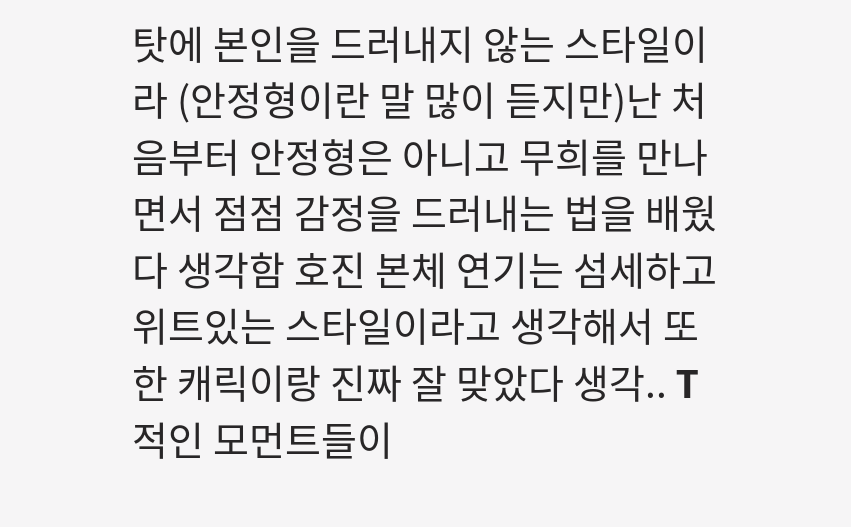탓에 본인을 드러내지 않는 스타일이라 (안정형이란 말 많이 듣지만)난 처음부터 안정형은 아니고 무희를 만나면서 점점 감정을 드러내는 법을 배웠다 생각함 호진 본체 연기는 섬세하고 위트있는 스타일이라고 생각해서 또한 캐릭이랑 진짜 잘 맞았다 생각.. T적인 모먼트들이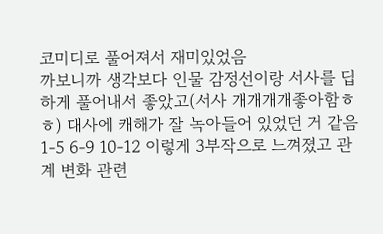코미디로 풀어져서 재미있었음
까보니까 생각보다 인물 감정선이랑 서사를 딥하게 풀어내서 좋았고(서사 개개개개좋아함ㅎㅎ) 대사에 캐해가 잘 녹아들어 있었던 거 같음
1-5 6-9 10-12 이렇게 3부작으로 느껴졌고 관계 변화 관련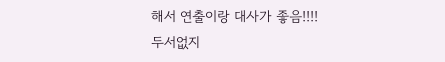해서 연출이랑 대사가 좋음!!!!
두서없지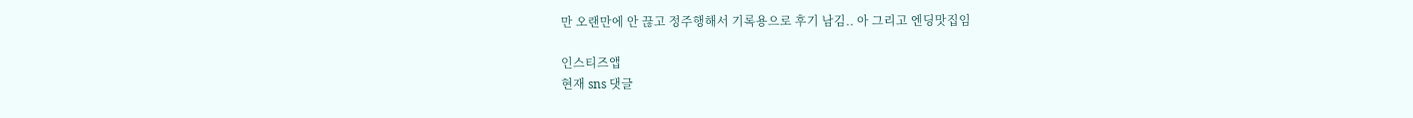만 오랜만에 안 끊고 정주행해서 기록용으로 후기 남김.. 아 그리고 엔딩맛집임

인스티즈앱
현재 sns 댓글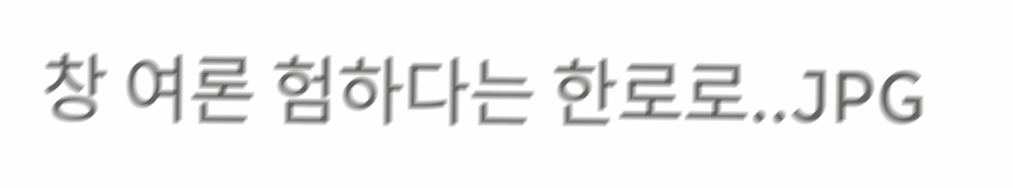창 여론 험하다는 한로로..JPG